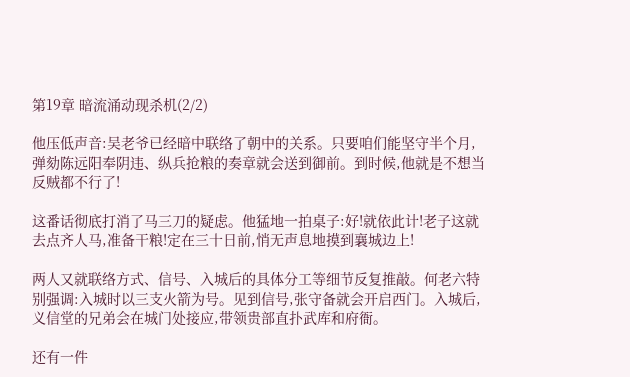第19章 暗流涌动现杀机(2/2)

他压低声音:吴老爷已经暗中联络了朝中的关系。只要咱们能坚守半个月,弹劾陈远阳奉阴违、纵兵抢粮的奏章就会送到御前。到时候,他就是不想当反贼都不行了!

这番话彻底打消了马三刀的疑虑。他猛地一拍桌子:好!就依此计!老子这就去点齐人马,准备干粮!定在三十日前,悄无声息地摸到襄城边上!

两人又就联络方式、信号、入城后的具体分工等细节反复推敲。何老六特别强调:入城时以三支火箭为号。见到信号,张守备就会开启西门。入城后,义信堂的兄弟会在城门处接应,带领贵部直扑武库和府衙。

还有一件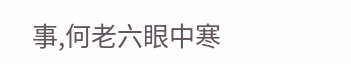事,何老六眼中寒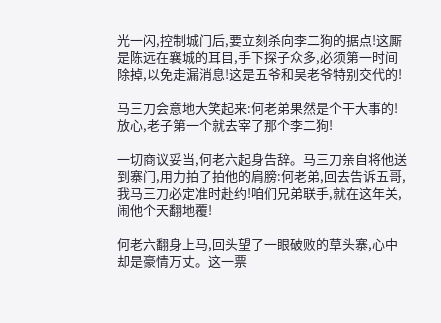光一闪,控制城门后,要立刻杀向李二狗的据点!这厮是陈远在襄城的耳目,手下探子众多,必须第一时间除掉,以免走漏消息!这是五爷和吴老爷特别交代的!

马三刀会意地大笑起来:何老弟果然是个干大事的!放心,老子第一个就去宰了那个李二狗!

一切商议妥当,何老六起身告辞。马三刀亲自将他送到寨门,用力拍了拍他的肩膀:何老弟,回去告诉五哥,我马三刀必定准时赴约!咱们兄弟联手,就在这年关,闹他个天翻地覆!

何老六翻身上马,回头望了一眼破败的草头寨,心中却是豪情万丈。这一票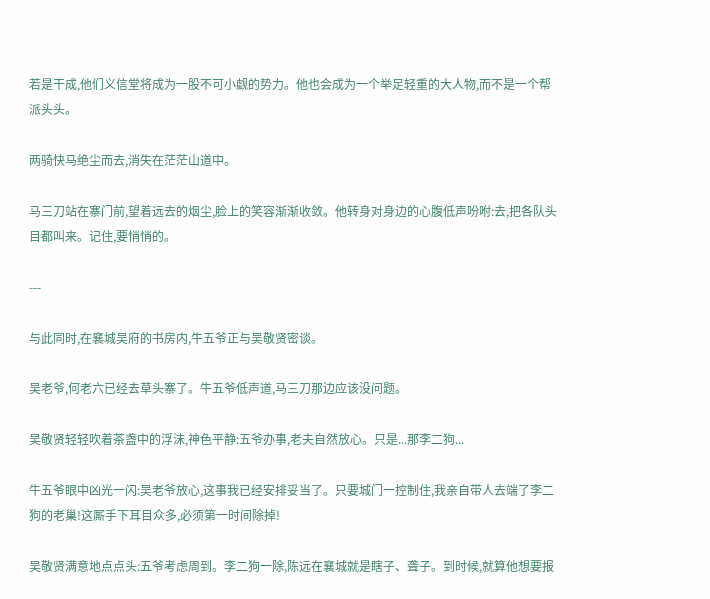若是干成,他们义信堂将成为一股不可小觑的势力。他也会成为一个举足轻重的大人物,而不是一个帮派头头。

两骑快马绝尘而去,消失在茫茫山道中。

马三刀站在寨门前,望着远去的烟尘,脸上的笑容渐渐收敛。他转身对身边的心腹低声吩咐:去,把各队头目都叫来。记住,要悄悄的。

---

与此同时,在襄城吴府的书房内,牛五爷正与吴敬贤密谈。

吴老爷,何老六已经去草头寨了。牛五爷低声道,马三刀那边应该没问题。

吴敬贤轻轻吹着茶盏中的浮沫,神色平静:五爷办事,老夫自然放心。只是...那李二狗...

牛五爷眼中凶光一闪:吴老爷放心,这事我已经安排妥当了。只要城门一控制住,我亲自带人去端了李二狗的老巢!这厮手下耳目众多,必须第一时间除掉!

吴敬贤满意地点点头:五爷考虑周到。李二狗一除,陈远在襄城就是瞎子、聋子。到时候,就算他想要报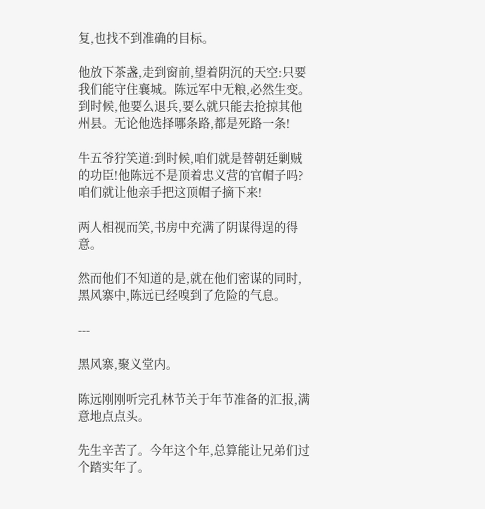复,也找不到准确的目标。

他放下茶盏,走到窗前,望着阴沉的天空:只要我们能守住襄城。陈远军中无粮,必然生变。到时候,他要么退兵,要么就只能去抢掠其他州县。无论他选择哪条路,都是死路一条!

牛五爷狞笑道:到时候,咱们就是替朝廷剿贼的功臣!他陈远不是顶着忠义营的官帽子吗?咱们就让他亲手把这顶帽子摘下来!

两人相视而笑,书房中充满了阴谋得逞的得意。

然而他们不知道的是,就在他们密谋的同时,黑风寨中,陈远已经嗅到了危险的气息。

---

黑风寨,聚义堂内。

陈远刚刚听完孔林节关于年节准备的汇报,满意地点点头。

先生辛苦了。今年这个年,总算能让兄弟们过个踏实年了。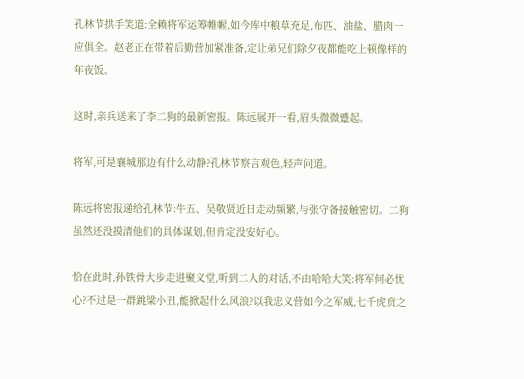孔林节拱手笑道:全赖将军运筹帷幄,如今库中粮草充足,布匹、油盐、腊肉一应俱全。赵老正在带着后勤营加紧准备,定让弟兄们除夕夜都能吃上顿像样的年夜饭。

这时,亲兵送来了李二狗的最新密报。陈远展开一看,眉头微微蹙起。

将军,可是襄城那边有什么动静?孔林节察言观色,轻声问道。

陈远将密报递给孔林节:牛五、吴敬贤近日走动频繁,与张守备接触密切。二狗虽然还没摸清他们的具体谋划,但肯定没安好心。

恰在此时,孙铁骨大步走进聚义堂,听到二人的对话,不由哈哈大笑:将军何必忧心?不过是一群跳梁小丑,能掀起什么风浪?以我忠义营如今之军威,七千虎贲之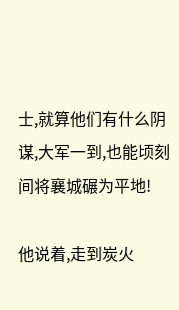士,就算他们有什么阴谋,大军一到,也能顷刻间将襄城碾为平地!

他说着,走到炭火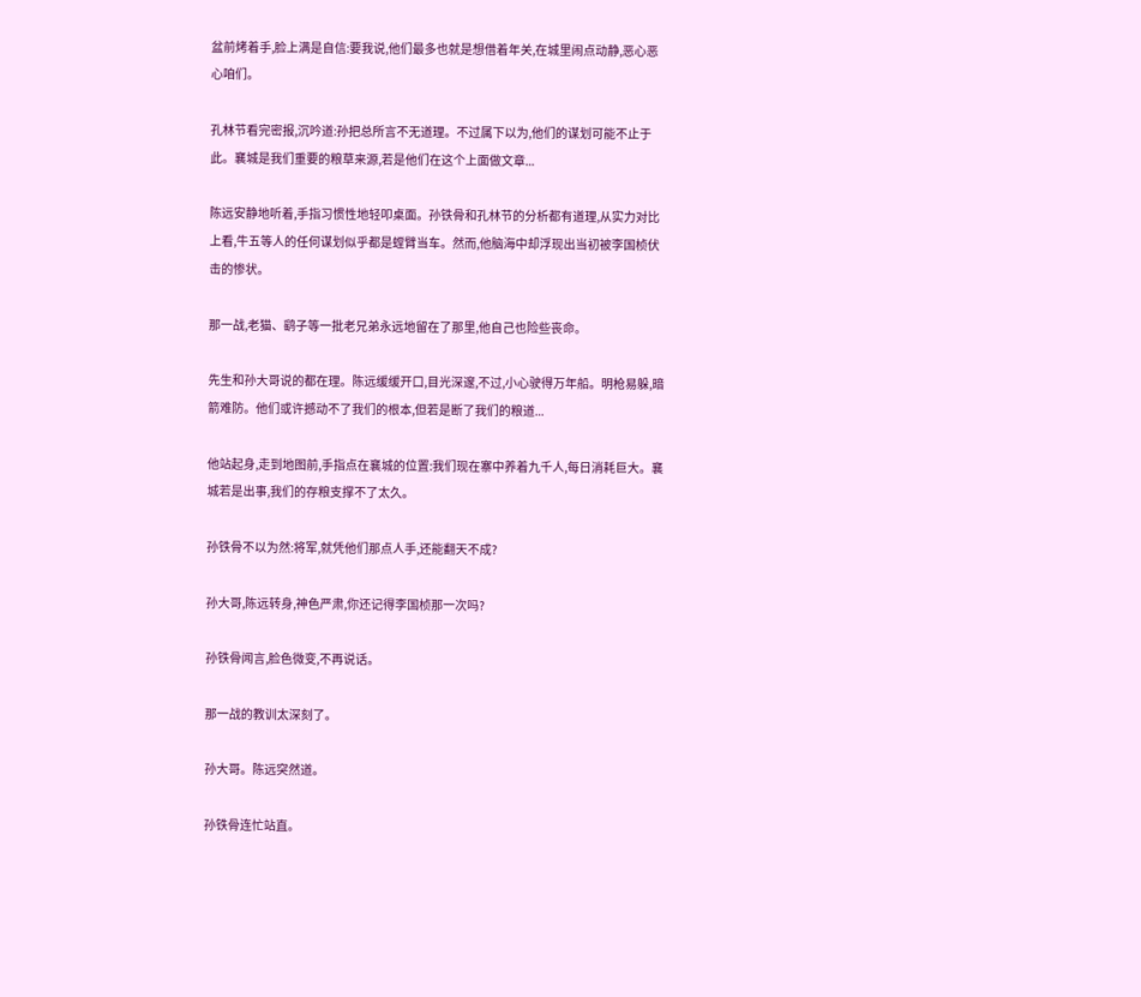盆前烤着手,脸上满是自信:要我说,他们最多也就是想借着年关,在城里闹点动静,恶心恶心咱们。

孔林节看完密报,沉吟道:孙把总所言不无道理。不过属下以为,他们的谋划可能不止于此。襄城是我们重要的粮草来源,若是他们在这个上面做文章...

陈远安静地听着,手指习惯性地轻叩桌面。孙铁骨和孔林节的分析都有道理,从实力对比上看,牛五等人的任何谋划似乎都是螳臂当车。然而,他脑海中却浮现出当初被李国桢伏击的惨状。

那一战,老猫、鹞子等一批老兄弟永远地留在了那里,他自己也险些丧命。

先生和孙大哥说的都在理。陈远缓缓开口,目光深邃,不过,小心驶得万年船。明枪易躲,暗箭难防。他们或许撼动不了我们的根本,但若是断了我们的粮道...

他站起身,走到地图前,手指点在襄城的位置:我们现在寨中养着九千人,每日消耗巨大。襄城若是出事,我们的存粮支撑不了太久。

孙铁骨不以为然:将军,就凭他们那点人手,还能翻天不成?

孙大哥,陈远转身,神色严肃,你还记得李国桢那一次吗?

孙铁骨闻言,脸色微变,不再说话。

那一战的教训太深刻了。

孙大哥。陈远突然道。

孙铁骨连忙站直。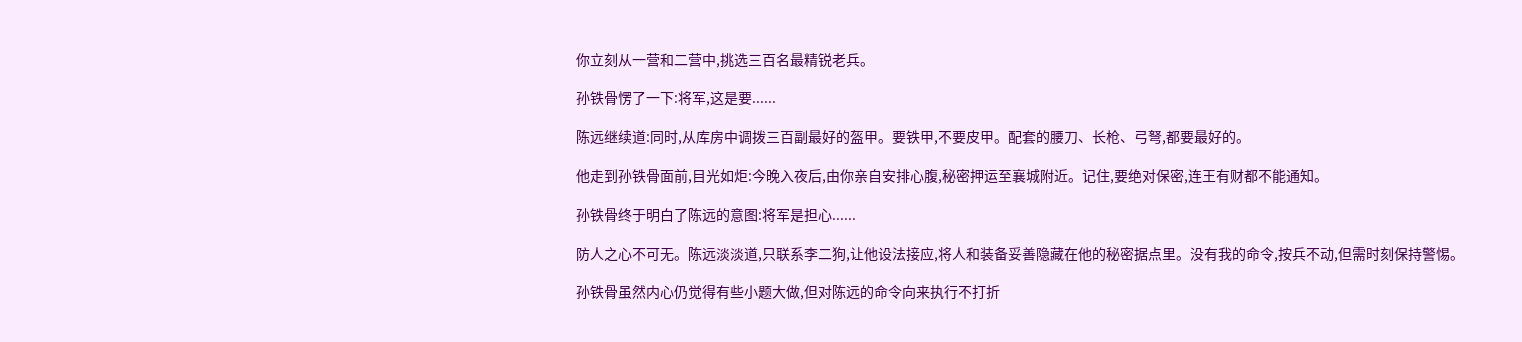你立刻从一营和二营中,挑选三百名最精锐老兵。

孙铁骨愣了一下:将军,这是要......

陈远继续道:同时,从库房中调拨三百副最好的盔甲。要铁甲,不要皮甲。配套的腰刀、长枪、弓弩,都要最好的。

他走到孙铁骨面前,目光如炬:今晚入夜后,由你亲自安排心腹,秘密押运至襄城附近。记住,要绝对保密,连王有财都不能通知。

孙铁骨终于明白了陈远的意图:将军是担心......

防人之心不可无。陈远淡淡道,只联系李二狗,让他设法接应,将人和装备妥善隐藏在他的秘密据点里。没有我的命令,按兵不动,但需时刻保持警惕。

孙铁骨虽然内心仍觉得有些小题大做,但对陈远的命令向来执行不打折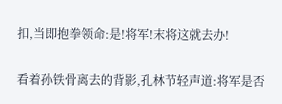扣,当即抱拳领命:是!将军!末将这就去办!

看着孙铁骨离去的背影,孔林节轻声道:将军是否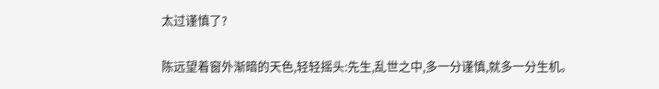太过谨慎了?

陈远望着窗外渐暗的天色,轻轻摇头:先生,乱世之中,多一分谨慎,就多一分生机。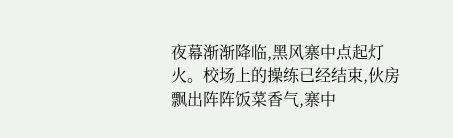夜幕渐渐降临,黑风寨中点起灯火。校场上的操练已经结束,伙房飘出阵阵饭菜香气,寨中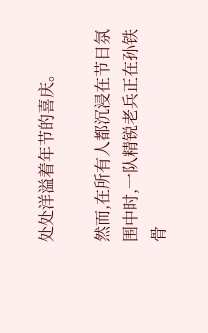处处洋溢着年节的喜庆。

然而,在所有人都沉浸在节日氛围中时,一队精锐老兵正在孙铁骨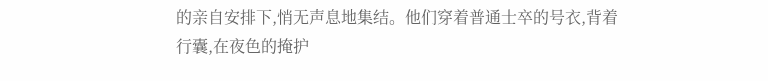的亲自安排下,悄无声息地集结。他们穿着普通士卒的号衣,背着行囊,在夜色的掩护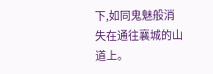下,如同鬼魅般消失在通往襄城的山道上。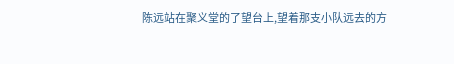陈远站在聚义堂的了望台上,望着那支小队远去的方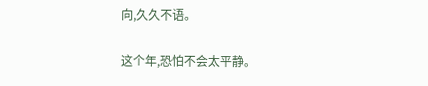向,久久不语。

这个年,恐怕不会太平静。